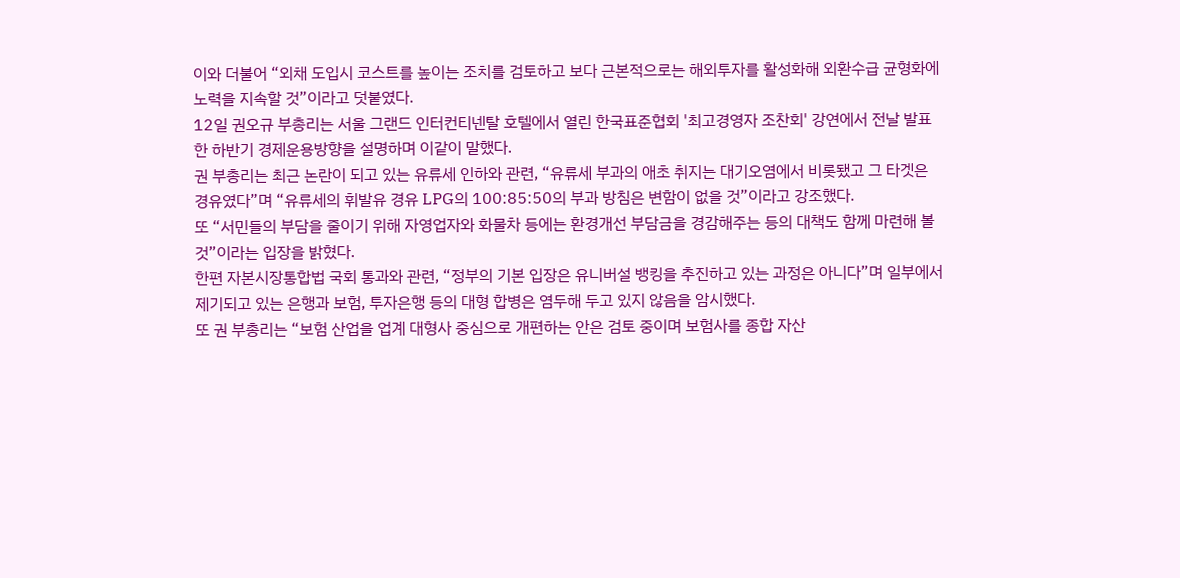이와 더불어 “외채 도입시 코스트를 높이는 조치를 검토하고 보다 근본적으로는 해외투자를 활성화해 외환수급 균형화에 노력을 지속할 것”이라고 덧붙였다.
12일 권오규 부총리는 서울 그랜드 인터컨티넨탈 호텔에서 열린 한국표준협회 '최고경영자 조찬회' 강연에서 전날 발표한 하반기 경제운용방향을 설명하며 이같이 말했다.
권 부총리는 최근 논란이 되고 있는 유류세 인하와 관련, “유류세 부과의 애초 취지는 대기오염에서 비롯됐고 그 타겟은 경유였다”며 “유류세의 휘발유 경유 LPG의 100:85:50의 부과 방침은 변함이 없을 것”이라고 강조했다.
또 “서민들의 부담을 줄이기 위해 자영업자와 화물차 등에는 환경개선 부담금을 경감해주는 등의 대책도 함께 마련해 볼 것”이라는 입장을 밝혔다.
한편 자본시장통합법 국회 통과와 관련, “정부의 기본 입장은 유니버설 뱅킹을 추진하고 있는 과정은 아니다”며 일부에서 제기되고 있는 은행과 보험, 투자은행 등의 대형 합병은 염두해 두고 있지 않음을 암시했다.
또 권 부총리는 “보험 산업을 업계 대형사 중심으로 개편하는 안은 검토 중이며 보험사를 종합 자산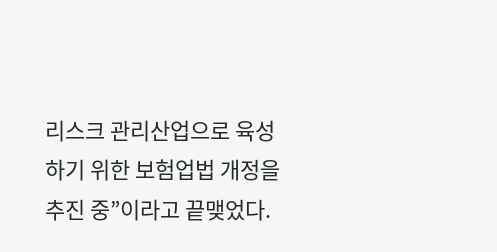리스크 관리산업으로 육성하기 위한 보험업법 개정을 추진 중”이라고 끝맺었다.